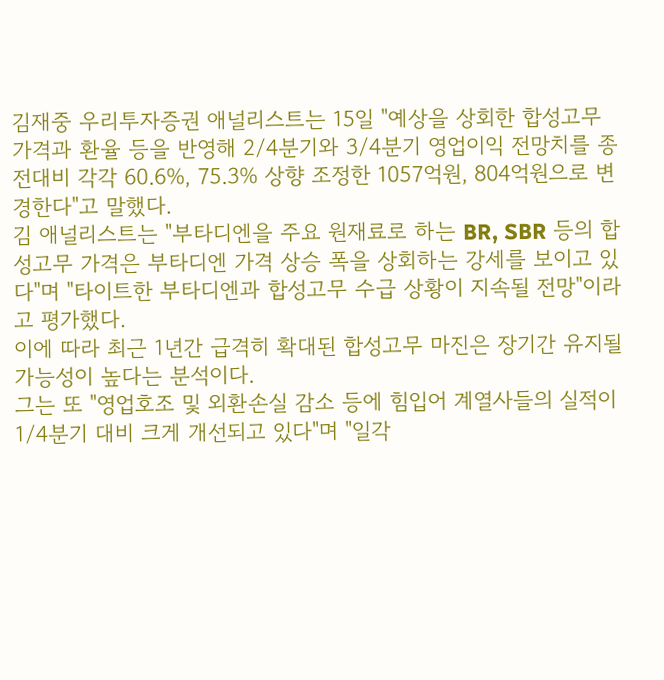김재중 우리투자증권 애널리스트는 15일 "예상을 상회한 합성고무 가격과 환율 등을 반영해 2/4분기와 3/4분기 영업이익 전망치를 종전대비 각각 60.6%, 75.3% 상향 조정한 1057억원, 804억원으로 변경한다"고 말했다.
김 애널리스트는 "부타디엔을 주요 원재료로 하는 BR, SBR 등의 합성고무 가격은 부타디엔 가격 상승 폭을 상회하는 강세를 보이고 있다"며 "타이트한 부타디엔과 합성고무 수급 상황이 지속될 전망"이라고 평가했다.
이에 따라 최근 1년간 급격히 확대된 합성고무 마진은 장기간 유지될 가능성이 높다는 분석이다.
그는 또 "영업호조 및 외환손실 감소 등에 힘입어 계열사들의 실적이 1/4분기 대비 크게 개선되고 있다"며 "일각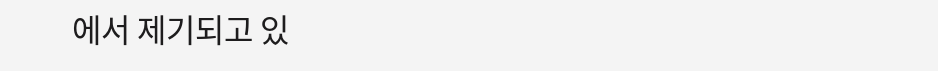에서 제기되고 있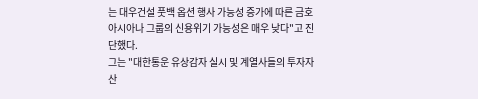는 대우건설 풋백 옵션 행사 가능성 증가에 따른 금호아시아나 그룹의 신용위기 가능성은 매우 낮다"고 진단했다.
그는 "대한통운 유상감자 실시 및 계열사들의 투자자산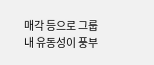매각 등으로 그룹 내 유동성이 풍부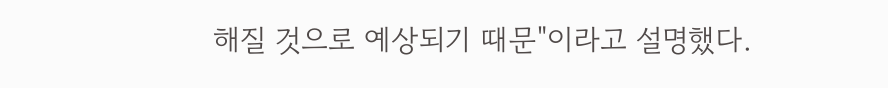해질 것으로 예상되기 때문"이라고 설명했다.